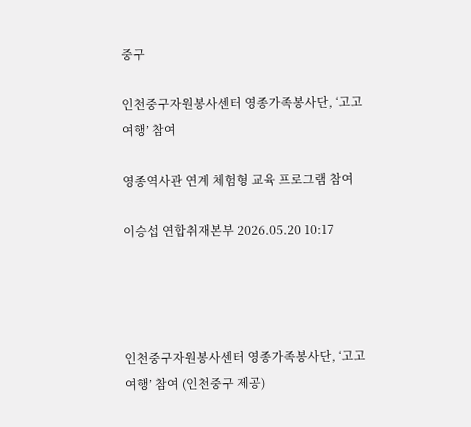중구

인천중구자원봉사센터 영종가족봉사단, ‘고고여행’ 참여

영종역사관 연계 체험형 교육 프로그램 참여

이승섭 연합취재본부 2026.05.20 10:17




인천중구자원봉사센터 영종가족봉사단, ‘고고여행’ 참여 (인천중구 제공)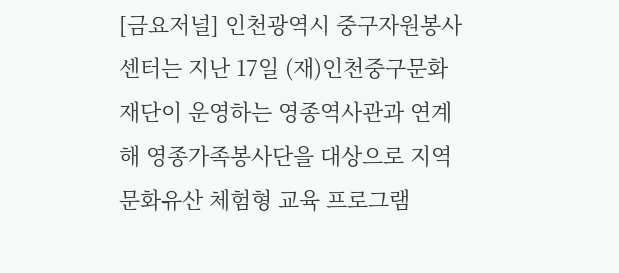[금요저널] 인천광역시 중구자원봉사센터는 지난 17일 (재)인천중구문화재단이 운영하는 영종역사관과 연계해 영종가족봉사단을 대상으로 지역 문화유산 체험형 교육 프로그램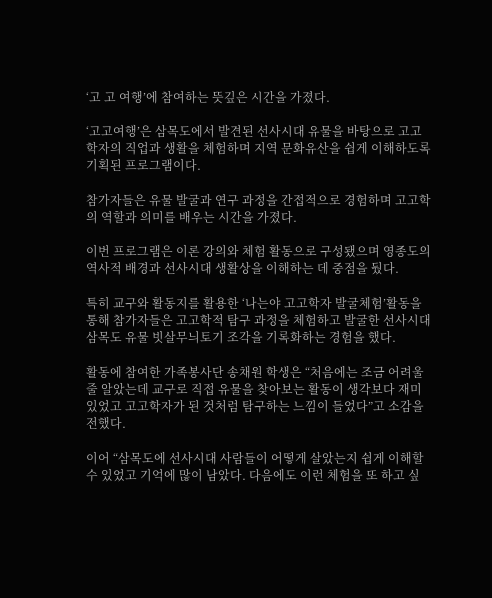‘고 고 여행’에 참여하는 뜻깊은 시간을 가졌다.

‘고고여행’은 삼목도에서 발견된 선사시대 유물을 바탕으로 고고학자의 직업과 생활을 체험하며 지역 문화유산을 쉽게 이해하도록 기획된 프로그램이다.

참가자들은 유물 발굴과 연구 과정을 간접적으로 경험하며 고고학의 역할과 의미를 배우는 시간을 가졌다.

이번 프로그램은 이론 강의와 체험 활동으로 구성됐으며 영종도의 역사적 배경과 선사시대 생활상을 이해하는 데 중점을 뒀다.

특히 교구와 활동지를 활용한 ‘나는야 고고학자 발굴체험’활동을 통해 참가자들은 고고학적 탐구 과정을 체험하고 발굴한 선사시대 삼목도 유물 빗살무늬토기 조각을 기록화하는 경험을 했다.

활동에 참여한 가족봉사단 송채원 학생은 “처음에는 조금 어려울 줄 알았는데 교구로 직접 유물을 찾아보는 활동이 생각보다 재미있었고 고고학자가 된 것처럼 탐구하는 느낌이 들었다”고 소감을 전했다.

이어 “삼목도에 선사시대 사람들이 어떻게 살았는지 쉽게 이해할 수 있었고 기억에 많이 남았다. 다음에도 이런 체험을 또 하고 싶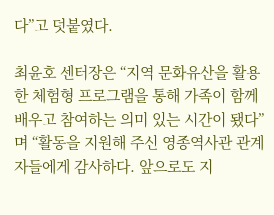다”고 덧붙였다.

최윤호 센터장은 “지역 문화유산을 활용한 체험형 프로그램을 통해 가족이 함께 배우고 참여하는 의미 있는 시간이 됐다”며 “활동을 지원해 주신 영종역사관 관계자들에게 감사하다. 앞으로도 지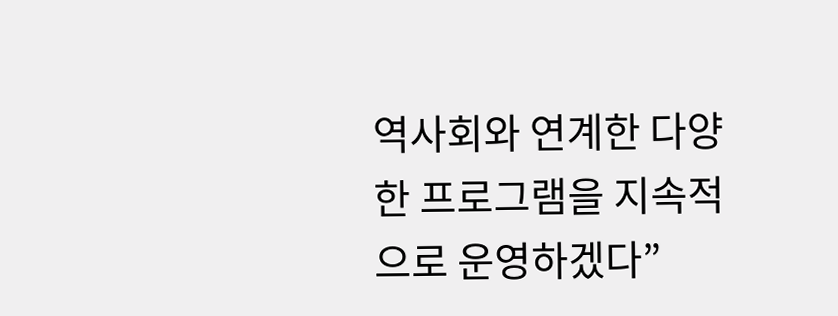역사회와 연계한 다양한 프로그램을 지속적으로 운영하겠다”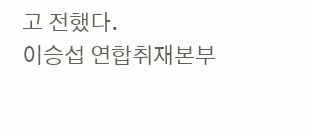고 전했다.
이승섭 연합취재본부